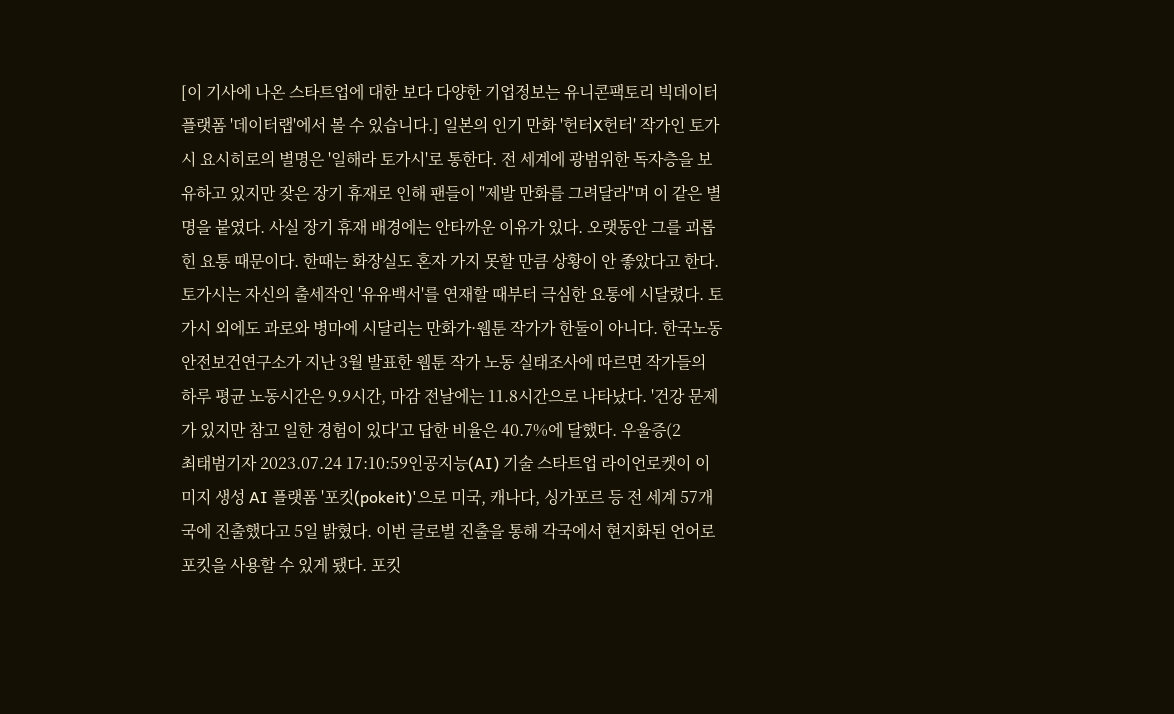[이 기사에 나온 스타트업에 대한 보다 다양한 기업정보는 유니콘팩토리 빅데이터 플랫폼 '데이터랩'에서 볼 수 있습니다.] 일본의 인기 만화 '헌터X헌터' 작가인 토가시 요시히로의 별명은 '일해라 토가시'로 통한다. 전 세계에 광범위한 독자층을 보유하고 있지만 잦은 장기 휴재로 인해 팬들이 "제발 만화를 그려달라"며 이 같은 별명을 붙였다. 사실 장기 휴재 배경에는 안타까운 이유가 있다. 오랫동안 그를 괴롭힌 요통 때문이다. 한때는 화장실도 혼자 가지 못할 만큼 상황이 안 좋았다고 한다. 토가시는 자신의 출세작인 '유유백서'를 연재할 때부터 극심한 요통에 시달렸다. 토가시 외에도 과로와 병마에 시달리는 만화가·웹툰 작가가 한둘이 아니다. 한국노동안전보건연구소가 지난 3월 발표한 웹툰 작가 노동 실태조사에 따르면 작가들의 하루 평균 노동시간은 9.9시간, 마감 전날에는 11.8시간으로 나타났다. '건강 문제가 있지만 참고 일한 경험이 있다'고 답한 비율은 40.7%에 달했다. 우울증(2
최태범기자 2023.07.24 17:10:59인공지능(AI) 기술 스타트업 라이언로켓이 이미지 생성 AI 플랫폼 '포킷(pokeit)'으로 미국, 캐나다, 싱가포르 등 전 세계 57개국에 진출했다고 5일 밝혔다. 이번 글로벌 진출을 통해 각국에서 현지화된 언어로 포킷을 사용할 수 있게 됐다. 포킷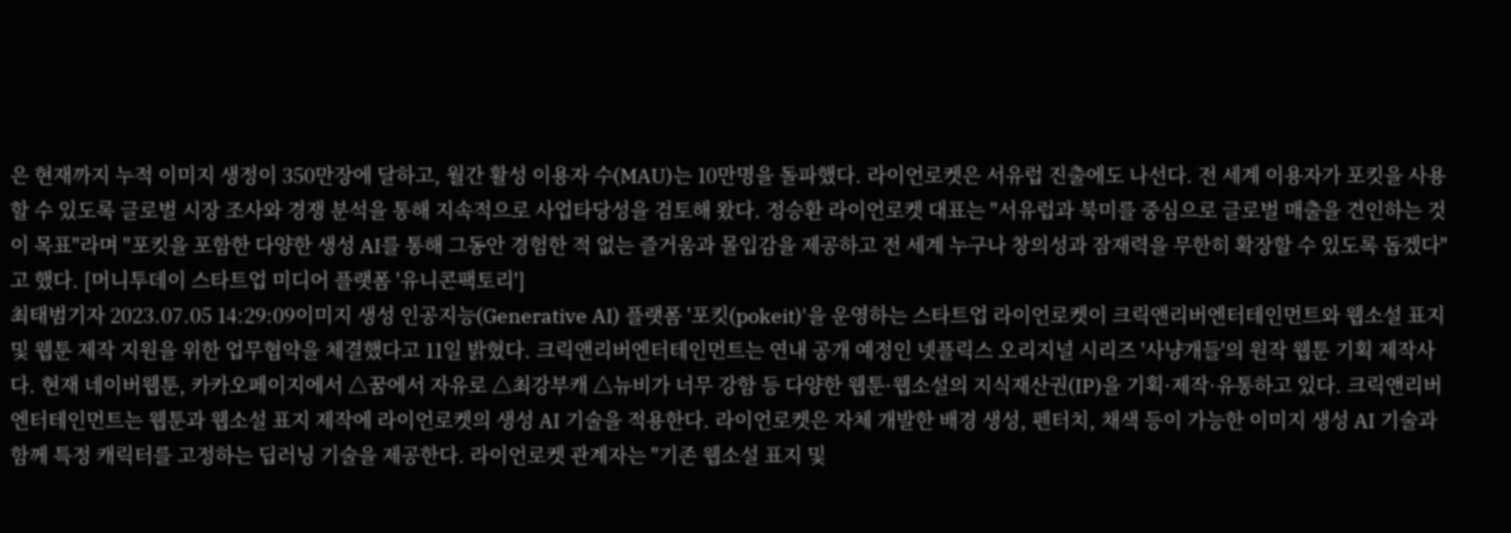은 현재까지 누적 이미지 생정이 350만장에 달하고, 월간 활성 이용자 수(MAU)는 10만명을 돌파했다. 라이언로켓은 서유럽 진출에도 나선다. 전 세계 이용자가 포킷을 사용할 수 있도록 글로벌 시장 조사와 경쟁 분석을 통해 지속적으로 사업타당성을 검토해 왔다. 정승환 라이언로켓 대표는 "서유럽과 북미를 중심으로 글로벌 매출을 견인하는 것이 목표"라며 "포킷을 포함한 다양한 생성 AI를 통해 그동안 경험한 적 없는 즐거움과 몰입감을 제공하고 전 세계 누구나 창의성과 잠재력을 무한히 확장할 수 있도록 돕겠다"고 했다. [머니투데이 스타트업 미디어 플랫폼 '유니콘팩토리']
최태범기자 2023.07.05 14:29:09이미지 생성 인공지능(Generative AI) 플랫폼 '포킷(pokeit)'을 운영하는 스타트업 라이언로켓이 크릭앤리버엔터테인먼트와 웹소설 표지 및 웹툰 제작 지원을 위한 업무협약을 체결했다고 11일 밝혔다. 크릭앤리버엔터테인먼트는 연내 공개 예정인 넷플릭스 오리지널 시리즈 '사냥개들'의 원작 웹툰 기획 제작사다. 현재 네이버웹툰, 카카오페이지에서 △꿈에서 자유로 △최강부캐 △뉴비가 너무 강함 등 다양한 웹툰·웹소설의 지식재산권(IP)을 기획·제작·유통하고 있다. 크릭앤리버엔터테인먼트는 웹툰과 웹소설 표지 제작에 라이언로켓의 생성 AI 기술을 적용한다. 라이언로켓은 자체 개발한 배경 생성, 펜터치, 채색 등이 가능한 이미지 생성 AI 기술과 함께 특정 캐릭터를 고정하는 딥러닝 기술을 제공한다. 라이언로켓 관계자는 "기존 웹소설 표지 및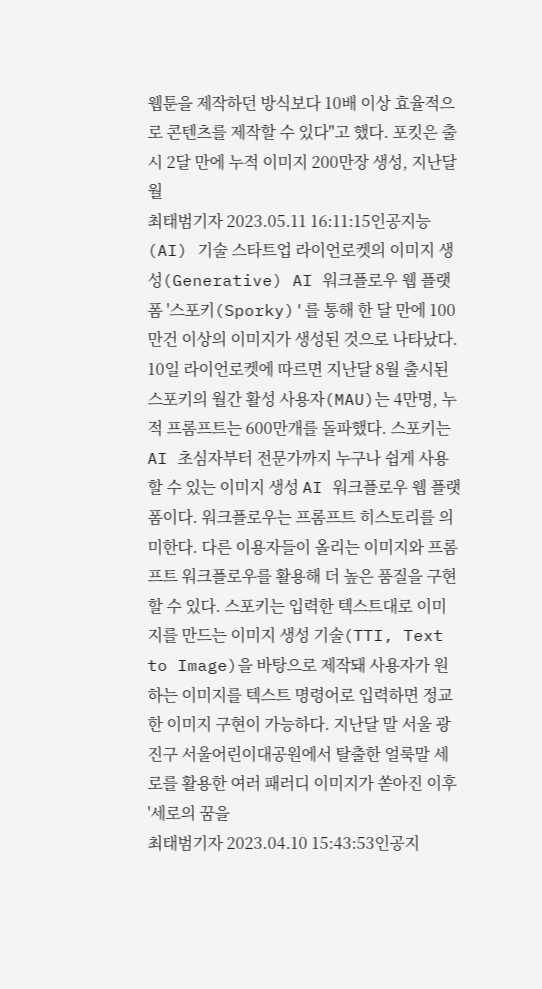웹툰을 제작하던 방식보다 10배 이상 효율적으로 콘텐츠를 제작할 수 있다"고 했다. 포킷은 출시 2달 만에 누적 이미지 200만장 생성, 지난달 월
최태범기자 2023.05.11 16:11:15인공지능(AI) 기술 스타트업 라이언로켓의 이미지 생성(Generative) AI 워크플로우 웹 플랫폼 '스포키(Sporky)'를 통해 한 달 만에 100만건 이상의 이미지가 생성된 것으로 나타났다. 10일 라이언로켓에 따르면 지난달 8월 출시된 스포키의 월간 활성 사용자(MAU)는 4만명, 누적 프롬프트는 600만개를 돌파했다. 스포키는 AI 초심자부터 전문가까지 누구나 쉽게 사용할 수 있는 이미지 생성 AI 워크플로우 웹 플랫폼이다. 워크플로우는 프롬프트 히스토리를 의미한다. 다른 이용자들이 올리는 이미지와 프롬프트 워크플로우를 활용해 더 높은 품질을 구현할 수 있다. 스포키는 입력한 텍스트대로 이미지를 만드는 이미지 생성 기술(TTI, Text to Image)을 바탕으로 제작돼 사용자가 원하는 이미지를 텍스트 명령어로 입력하면 정교한 이미지 구현이 가능하다. 지난달 말 서울 광진구 서울어린이대공원에서 탈출한 얼룩말 세로를 활용한 여러 패러디 이미지가 쏟아진 이후 '세로의 꿈을
최태범기자 2023.04.10 15:43:53인공지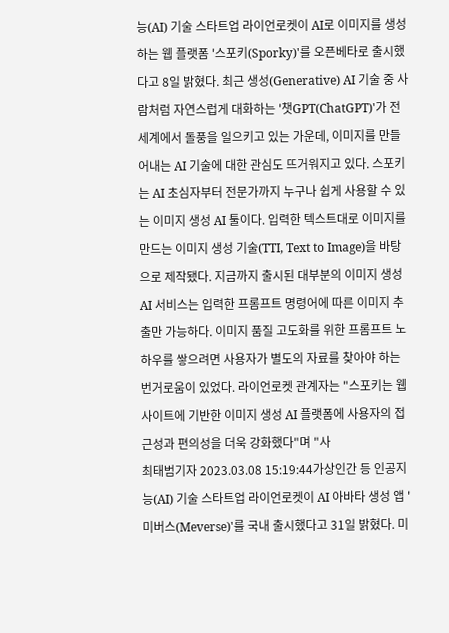능(AI) 기술 스타트업 라이언로켓이 AI로 이미지를 생성하는 웹 플랫폼 '스포키(Sporky)'를 오픈베타로 출시했다고 8일 밝혔다. 최근 생성(Generative) AI 기술 중 사람처럼 자연스럽게 대화하는 '챗GPT(ChatGPT)'가 전 세계에서 돌풍을 일으키고 있는 가운데, 이미지를 만들어내는 AI 기술에 대한 관심도 뜨거워지고 있다. 스포키는 AI 초심자부터 전문가까지 누구나 쉽게 사용할 수 있는 이미지 생성 AI 툴이다. 입력한 텍스트대로 이미지를 만드는 이미지 생성 기술(TTI, Text to Image)을 바탕으로 제작됐다. 지금까지 출시된 대부분의 이미지 생성 AI 서비스는 입력한 프롬프트 명령어에 따른 이미지 추출만 가능하다. 이미지 품질 고도화를 위한 프롬프트 노하우를 쌓으려면 사용자가 별도의 자료를 찾아야 하는 번거로움이 있었다. 라이언로켓 관계자는 "스포키는 웹 사이트에 기반한 이미지 생성 AI 플랫폼에 사용자의 접근성과 편의성을 더욱 강화했다"며 "사
최태범기자 2023.03.08 15:19:44가상인간 등 인공지능(AI) 기술 스타트업 라이언로켓이 AI 아바타 생성 앱 '미버스(Meverse)'를 국내 출시했다고 31일 밝혔다. 미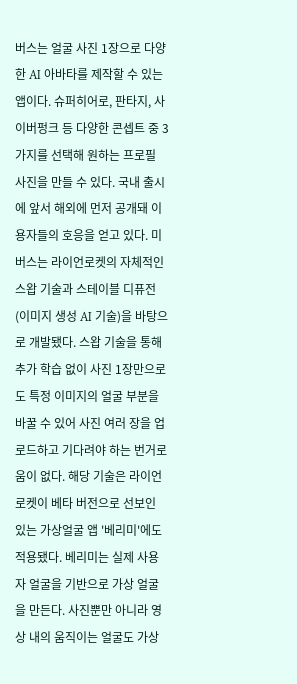버스는 얼굴 사진 1장으로 다양한 AI 아바타를 제작할 수 있는 앱이다. 슈퍼히어로, 판타지, 사이버펑크 등 다양한 콘셉트 중 3가지를 선택해 원하는 프로필 사진을 만들 수 있다. 국내 출시에 앞서 해외에 먼저 공개돼 이용자들의 호응을 얻고 있다. 미버스는 라이언로켓의 자체적인 스왑 기술과 스테이블 디퓨전(이미지 생성 AI 기술)을 바탕으로 개발됐다. 스왑 기술을 통해 추가 학습 없이 사진 1장만으로도 특정 이미지의 얼굴 부분을 바꿀 수 있어 사진 여러 장을 업로드하고 기다려야 하는 번거로움이 없다. 해당 기술은 라이언로켓이 베타 버전으로 선보인 있는 가상얼굴 앱 '베리미'에도 적용됐다. 베리미는 실제 사용자 얼굴을 기반으로 가상 얼굴을 만든다. 사진뿐만 아니라 영상 내의 움직이는 얼굴도 가상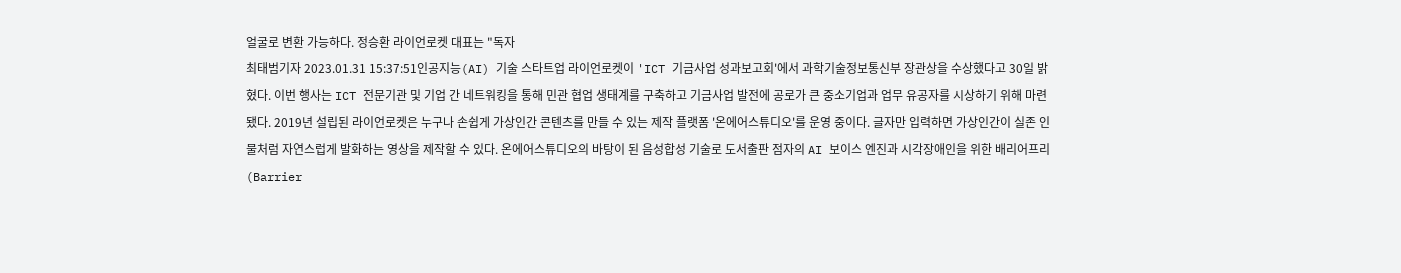얼굴로 변환 가능하다. 정승환 라이언로켓 대표는 "독자
최태범기자 2023.01.31 15:37:51인공지능(AI) 기술 스타트업 라이언로켓이 'ICT 기금사업 성과보고회'에서 과학기술정보통신부 장관상을 수상했다고 30일 밝혔다. 이번 행사는 ICT 전문기관 및 기업 간 네트워킹을 통해 민관 협업 생태계를 구축하고 기금사업 발전에 공로가 큰 중소기업과 업무 유공자를 시상하기 위해 마련됐다. 2019년 설립된 라이언로켓은 누구나 손쉽게 가상인간 콘텐츠를 만들 수 있는 제작 플랫폼 '온에어스튜디오'를 운영 중이다. 글자만 입력하면 가상인간이 실존 인물처럼 자연스럽게 발화하는 영상을 제작할 수 있다. 온에어스튜디오의 바탕이 된 음성합성 기술로 도서출판 점자의 AI 보이스 엔진과 시각장애인을 위한 배리어프리(Barrier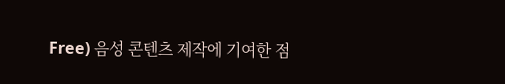Free) 음성 콘텐츠 제작에 기여한 점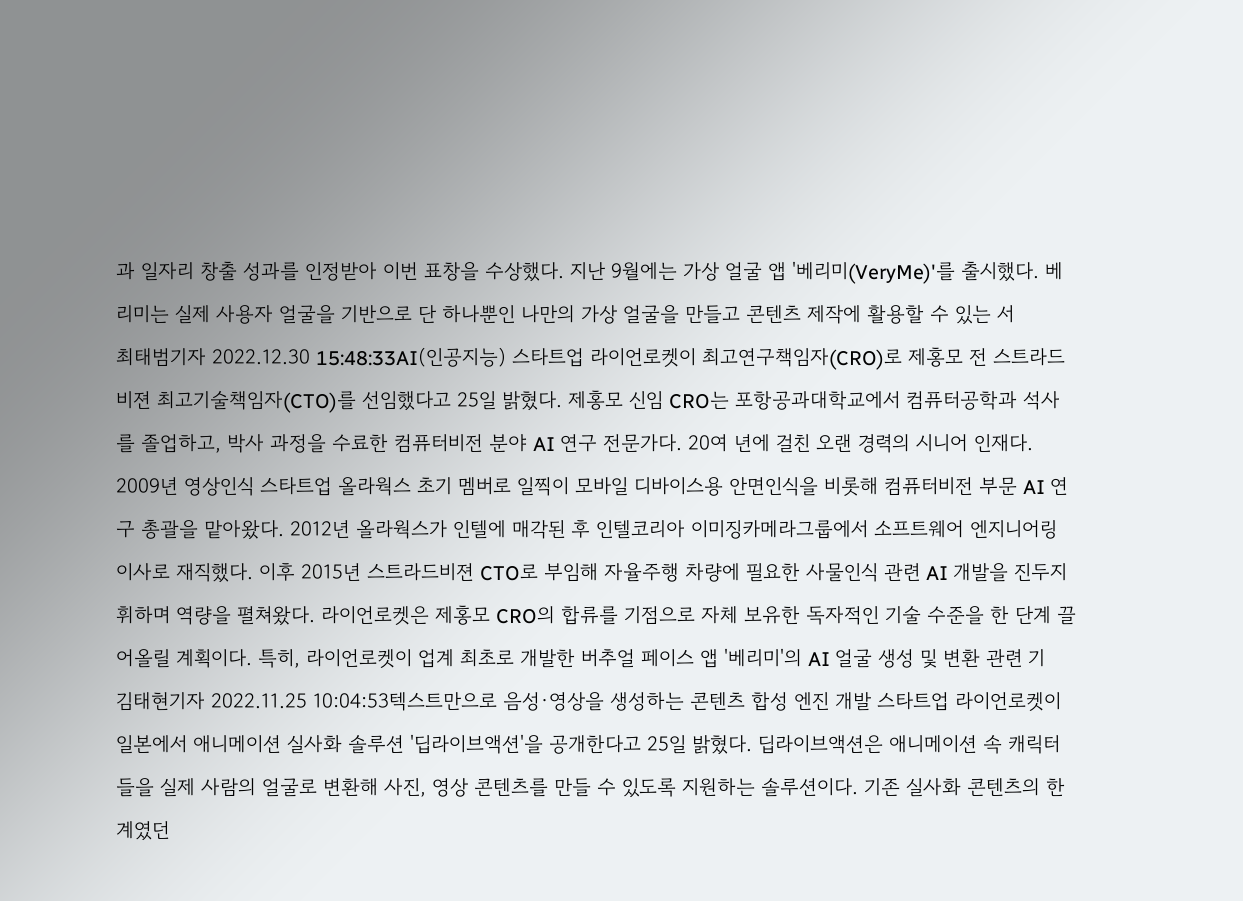과 일자리 창출 성과를 인정받아 이번 표창을 수상했다. 지난 9월에는 가상 얼굴 앱 '베리미(VeryMe)'를 출시했다. 베리미는 실제 사용자 얼굴을 기반으로 단 하나뿐인 나만의 가상 얼굴을 만들고 콘텐츠 제작에 활용할 수 있는 서
최태범기자 2022.12.30 15:48:33AI(인공지능) 스타트업 라이언로켓이 최고연구책임자(CRO)로 제홍모 전 스트라드비젼 최고기술책임자(CTO)를 선임했다고 25일 밝혔다. 제홍모 신임 CRO는 포항공과대학교에서 컴퓨터공학과 석사를 졸업하고, 박사 과정을 수료한 컴퓨터비전 분야 AI 연구 전문가다. 20여 년에 걸친 오랜 경력의 시니어 인재다. 2009년 영상인식 스타트업 올라웍스 초기 멤버로 일찍이 모바일 디바이스용 안면인식을 비롯해 컴퓨터비전 부문 AI 연구 총괄을 맡아왔다. 2012년 올라웍스가 인텔에 매각된 후 인텔코리아 이미징카메라그룹에서 소프트웨어 엔지니어링 이사로 재직했다. 이후 2015년 스트라드비젼 CTO로 부임해 자율주행 차량에 필요한 사물인식 관련 AI 개발을 진두지휘하며 역량을 펼쳐왔다. 라이언로켓은 제홍모 CRO의 합류를 기점으로 자체 보유한 독자적인 기술 수준을 한 단계 끌어올릴 계획이다. 특히, 라이언로켓이 업계 최초로 개발한 버추얼 페이스 앱 '베리미'의 AI 얼굴 생성 및 변환 관련 기
김태현기자 2022.11.25 10:04:53텍스트만으로 음성·영상을 생성하는 콘텐츠 합성 엔진 개발 스타트업 라이언로켓이 일본에서 애니메이션 실사화 솔루션 '딥라이브액션'을 공개한다고 25일 밝혔다. 딥라이브액션은 애니메이션 속 캐릭터들을 실제 사람의 얼굴로 변환해 사진, 영상 콘텐츠를 만들 수 있도록 지원하는 솔루션이다. 기존 실사화 콘텐츠의 한계였던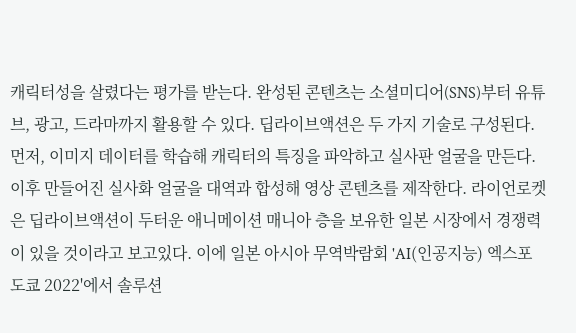캐릭터성을 살렸다는 평가를 받는다. 완성된 콘텐츠는 소셜미디어(SNS)부터 유튜브, 광고, 드라마까지 활용할 수 있다. 딥라이브액션은 두 가지 기술로 구성된다. 먼저, 이미지 데이터를 학습해 캐릭터의 특징을 파악하고 실사판 얼굴을 만든다. 이후 만들어진 실사화 얼굴을 대역과 합성해 영상 콘텐츠를 제작한다. 라이언로켓은 딥라이브액션이 두터운 애니메이션 매니아 층을 보유한 일본 시장에서 경쟁력이 있을 것이라고 보고있다. 이에 일본 아시아 무역박람회 'AI(인공지능) 엑스포 도쿄 2022'에서 솔루션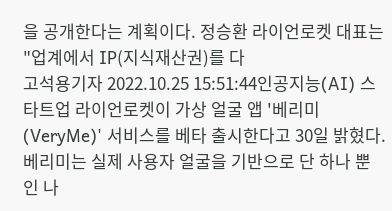을 공개한다는 계획이다. 정승환 라이언로켓 대표는 "업계에서 IP(지식재산권)를 다
고석용기자 2022.10.25 15:51:44인공지능(AI) 스타트업 라이언로켓이 가상 얼굴 앱 '베리미(VeryMe)' 서비스를 베타 출시한다고 30일 밝혔다. 베리미는 실제 사용자 얼굴을 기반으로 단 하나 뿐인 나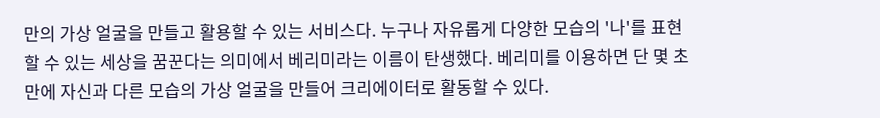만의 가상 얼굴을 만들고 활용할 수 있는 서비스다. 누구나 자유롭게 다양한 모습의 '나'를 표현할 수 있는 세상을 꿈꾼다는 의미에서 베리미라는 이름이 탄생했다. 베리미를 이용하면 단 몇 초만에 자신과 다른 모습의 가상 얼굴을 만들어 크리에이터로 활동할 수 있다.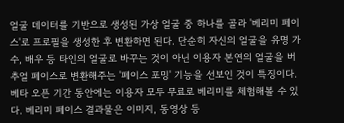얼굴 데이터를 기반으로 생성된 가상 얼굴 중 하나를 골라 '베리미 페이스'로 프로필을 생성한 후 변환하면 된다. 단순히 자신의 얼굴을 유명 가수, 배우 등 타인의 얼굴로 바꾸는 것이 아닌 이용자 본연의 얼굴을 버추얼 페이스로 변환해주는 '페이스 포밍' 기능을 선보인 것이 특징이다. 베타 오픈 기간 동안에는 이용자 모두 무료로 베리미를 체험해볼 수 있다. 베리미 페이스 결과물은 이미지, 동영상 등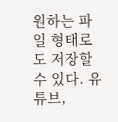원하는 파일 형태로도 저장할 수 있다. 유튜브,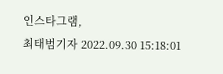인스타그램,
최태범기자 2022.09.30 15:18:01